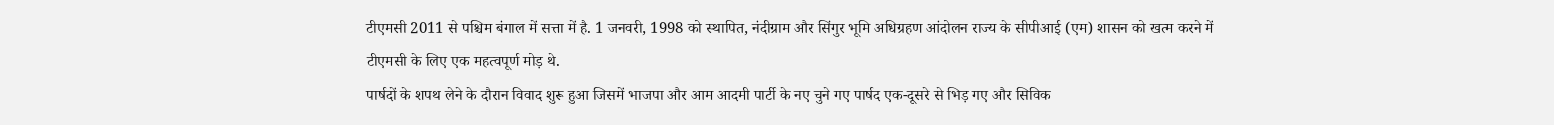टीएमसी 2011 से पश्चिम बंगाल में सत्ता में है. 1 जनवरी, 1998 को स्थापित, नंदीग्राम और सिंगुर भूमि अधिग्रहण आंदोलन राज्य के सीपीआई (एम) शासन को खत्म करने में टीएमसी के लिए एक महत्वपूर्ण मोड़ थे.
पार्षदों के शपथ लेने के दौरान विवाद शुरू हुआ जिसमें भाजपा और आम आदमी पार्टी के नए चुने गए पार्षद एक-दूसरे से भिड़ गए और सिविक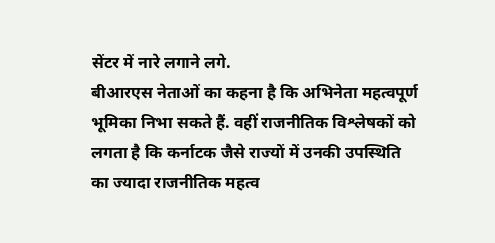सेंटर में नारे लगाने लगे.
बीआरएस नेताओं का कहना है कि अभिनेता महत्वपूर्ण भूमिका निभा सकते हैं. वहीं राजनीतिक विश्लेषकों को लगता है कि कर्नाटक जैसे राज्यों में उनकी उपस्थिति का ज्यादा राजनीतिक महत्व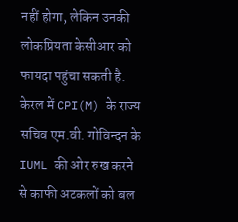नहीं होगा, लेकिन उनकी लोकप्रियता केसीआर को फायदा पहुंचा सकती है.
केरल में CPI(M) के राज्य सचिव एम.वी. गोविन्दन के IUML की ओर रुख करने से काफी अटकलों को बल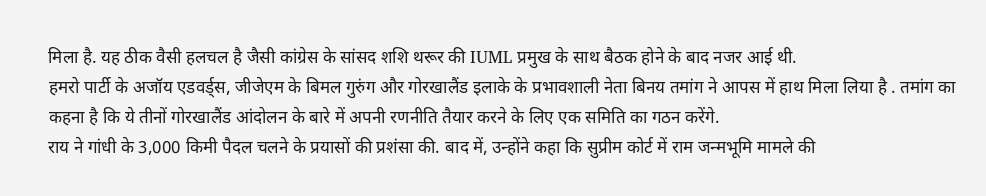मिला है. यह ठीक वैसी हलचल है जैसी कांग्रेस के सांसद शशि थरूर की IUML प्रमुख के साथ बैठक होने के बाद नजर आई थी.
हमरो पार्टी के अजॉय एडवर्ड्स, जीजेएम के बिमल गुरुंग और गोरखालैंड इलाके के प्रभावशाली नेता बिनय तमांग ने आपस में हाथ मिला लिया है . तमांग का कहना है कि ये तीनों गोरखालैंड आंदोलन के बारे में अपनी रणनीति तैयार करने के लिए एक समिति का गठन करेंगे.
राय ने गांधी के 3,000 किमी पैदल चलने के प्रयासों की प्रशंसा की. बाद में, उन्होंने कहा कि सुप्रीम कोर्ट में राम जन्मभूमि मामले की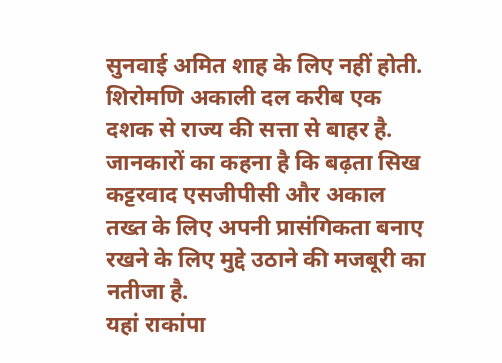सुनवाई अमित शाह के लिए नहीं होती.
शिरोमणि अकाली दल करीब एक दशक से राज्य की सत्ता से बाहर है. जानकारों का कहना है कि बढ़ता सिख कट्टरवाद एसजीपीसी और अकाल तख्त के लिए अपनी प्रासंगिकता बनाए रखने के लिए मुद्दे उठाने की मजबूरी का नतीजा है.
यहां राकांपा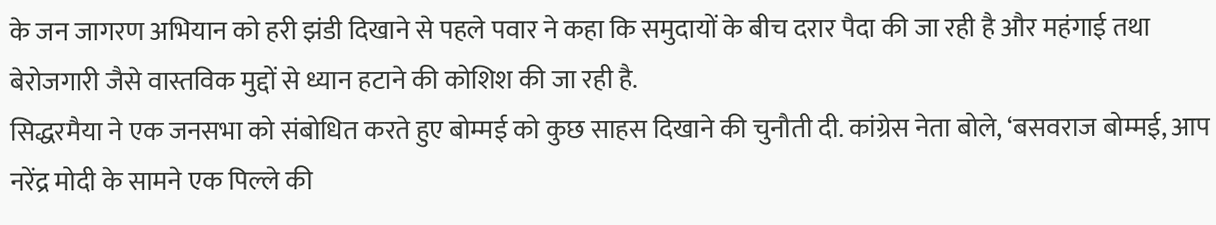के जन जागरण अभियान को हरी झंडी दिखाने से पहले पवार ने कहा कि समुदायों के बीच दरार पैदा की जा रही है और महंगाई तथा बेरोजगारी जैसे वास्तविक मुद्दों से ध्यान हटाने की कोशिश की जा रही है.
सिद्धरमैया ने एक जनसभा को संबोधित करते हुए बोम्मई को कुछ साहस दिखाने की चुनौती दी. कांग्रेस नेता बोले, ‘बसवराज बोम्मई, आप नरेंद्र मोदी के सामने एक पिल्ले की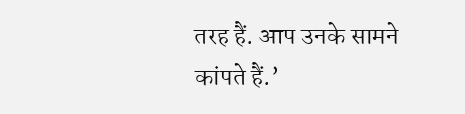तरह हैं. आप उनके सामने कांपते हैं.’